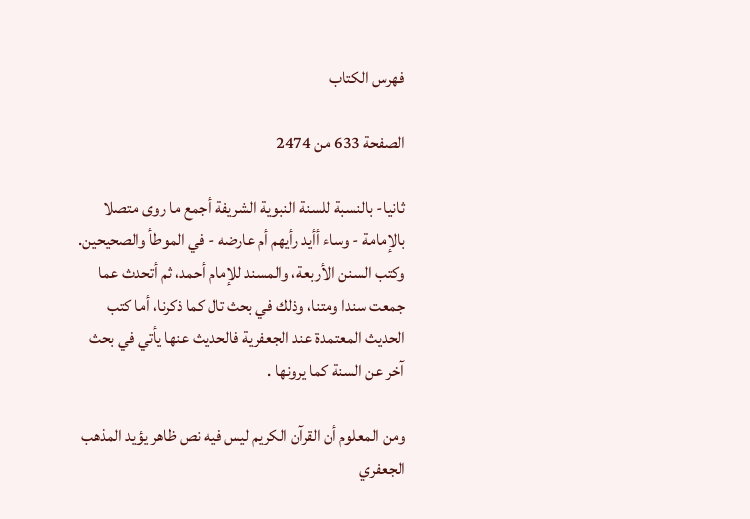فهرس الكتاب

الصفحة 633 من 2474

ثانيا- بالنسبة للسنة النبوية الشريفة أجمع ما روى متصلا بالإمامة - وساء أأيد رأيهم أم عارضه - في الموطأ والصحيحين. وكتب السنن الأربعة، والمسند للإمام أحمد، ثم أتحدث عما جمعت سندا ومتنا، وذلك في بحث تال كما ذكرنا، أما كتب الحديث المعتمدة عند الجعفرية فالحديث عنها يأتي في بحث آخر عن السنة كما يرونها .

ومن المعلوم أن القرآن الكريم ليس فيه نص ظاهر يؤيد المذهب الجعفري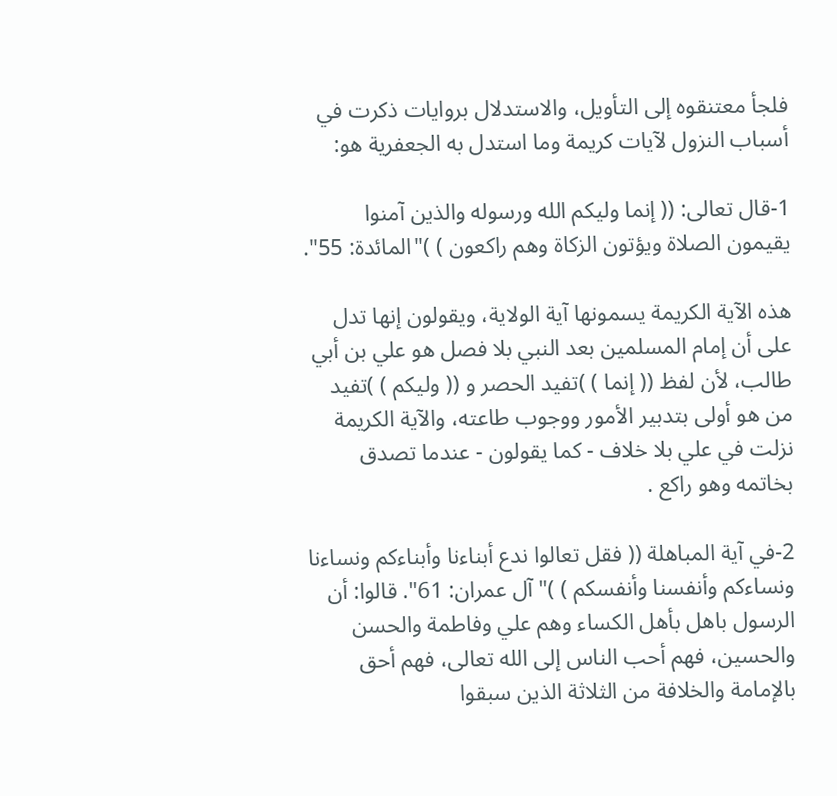فلجأ معتنقوه إلى التأويل، والاستدلال بروايات ذكرت في أسباب النزول لآيات كريمة وما استدل به الجعفرية هو:

1-قال تعالى: (( إنما وليكم الله ورسوله والذين آمنوا يقيمون الصلاة ويؤتون الزكاة وهم راكعون ) )"المائدة: 55".

هذه الآية الكريمة يسمونها آية الولاية، ويقولون إنها تدل على أن إمام المسلمين بعد النبي بلا فصل هو علي بن أبي طالب، لأن لفظ (( إنما ) )تفيد الحصر و (( وليكم ) )تفيد من هو أولى بتدبير الأمور ووجوب طاعته، والآية الكريمة نزلت في علي بلا خلاف - كما يقولون - عندما تصدق بخاتمه وهو راكع .

2-في آية المباهلة (( فقل تعالوا ندع أبناءنا وأبناءكم ونساءنا ونساءكم وأنفسنا وأنفسكم ) )"آل عمران: 61". قالوا: أن الرسول باهل بأهل الكساء وهم علي وفاطمة والحسن والحسين، فهم أحب الناس إلى الله تعالى، فهم أحق بالإمامة والخلافة من الثلاثة الذين سبقوا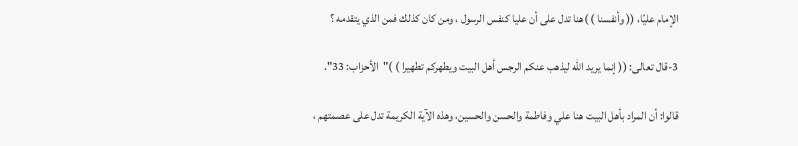الإمام عليًا، (( وأنفسنا ) )هنا تدل على أن عليا كنفس الرسول ، ومن كان كذلك فمن الذي يتقدمه ؟

3-قال تعالى: (( إنما يريد الله ليذهب عنكم الرجس أهل البيت ويطهركم تطهيرا ) )"الأحزاب: 33".

قالوا: أن المراد بأهل البيت هنا علي وفاطمة والحسن والحسين، وهذه الآية الكريمة تدل على عصمتهم ،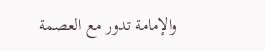والإمامة تدور مع العصمة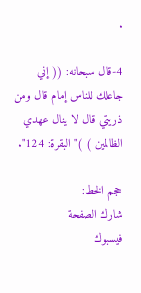.

4-قال سبحانه: (( إني جاعلك للناس إمام قال ومن ذريتي قال لا ينال عهدي الظالمين ) )"البقرة: 124".

حجم الخط:
شارك الصفحة
فيسبوك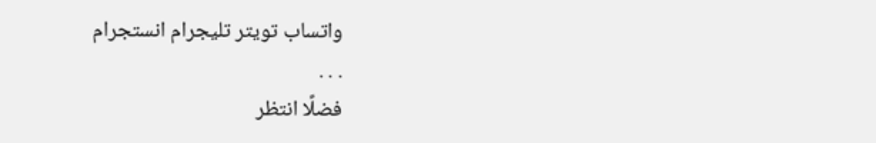واتساب تويتر تليجرام انستجرام
. . .
فضلًا انتظر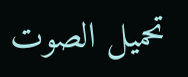تحميل الصوت